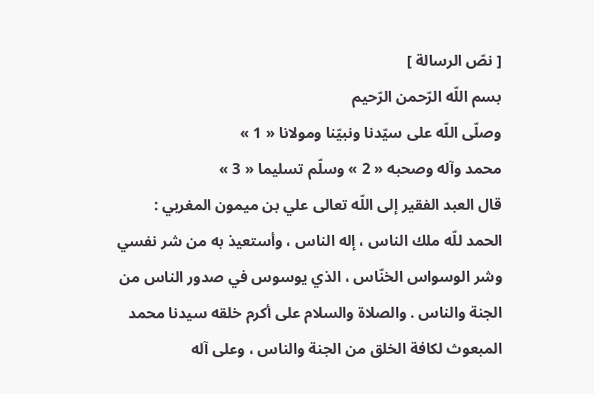[ نصّ الرسالة ]
بسم اللّه الرّحمن الرّحيم
وصلّى اللّه على سيّدنا ونبيّنا ومولانا « 1 »
محمد وآله وصحبه « 2 » وسلّم تسليما « 3 »
قال العبد الفقير إلى اللّه تعالى علي بن ميمون المغربي :
الحمد للّه ملك الناس ، إله الناس ، وأستعيذ به من شر نفسي وشر الوسواس الخنّاس ، الذي يوسوس في صدور الناس من الجنة والناس . والصلاة والسلام على أكرم خلقه سيدنا محمد المبعوث لكافة الخلق من الجنة والناس ، وعلى آله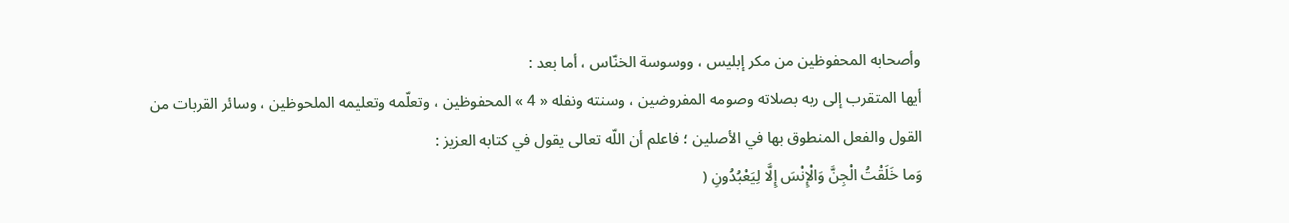وأصحابه المحفوظين من مكر إبليس ، ووسوسة الخنّاس ، أما بعد :
أيها المتقرب إلى ربه بصلاته وصومه المفروضين ، وسنته ونفله « 4 » المحفوظين ، وتعلّمه وتعليمه الملحوظين ، وسائر القربات من القول والفعل المنطوق بها في الأصلين ؛ فاعلم أن اللّه تعالى يقول في كتابه العزيز :
وَما خَلَقْتُ الْجِنَّ وَالْإِنْسَ إِلَّا لِيَعْبُدُونِ (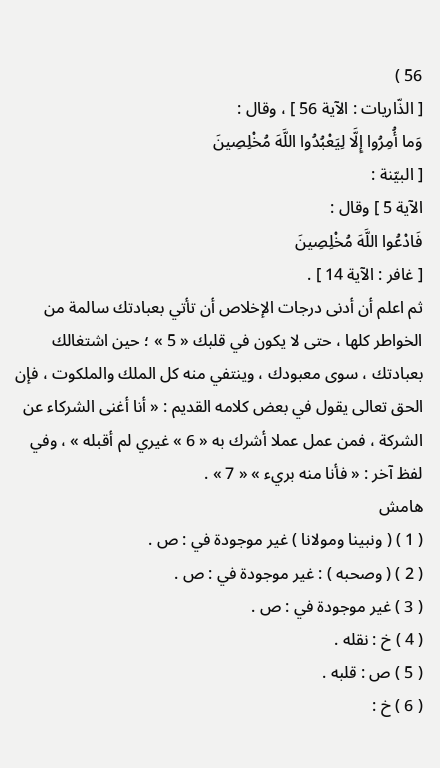56 )
[ الذّاريات : الآية 56 ] ، وقال :
وَما أُمِرُوا إِلَّا لِيَعْبُدُوا اللَّهَ مُخْلِصِينَ
[ البيّنة :
الآية 5 ] وقال :
فَادْعُوا اللَّهَ مُخْلِصِينَ
[ غافر : الآية 14 ] .
ثم اعلم أن أدنى درجات الإخلاص أن تأتي بعبادتك سالمة من الخواطر كلها ، حتى لا يكون في قلبك « 5 » ؛ حين اشتغالك بعبادتك ، سوى معبودك ، وينتفي منه كل الملك والملكوت ، فإن الحق تعالى يقول في بعض كلامه القديم : « أنا أغنى الشركاء عن الشركة ، فمن عمل عملا أشرك به « 6 » غيري لم أقبله » ، وفي لفظ آخر : « فأنا منه بريء » « 7 » .
هامش
( 1 ) ( ونبينا ومولانا ) غير موجودة في : ص .
( 2 ) ( وصحبه ) : غير موجودة في : ص .
( 3 ) غير موجودة في : ص .
( 4 ) خ : نقله .
( 5 ) ص : قلبه .
( 6 ) خ :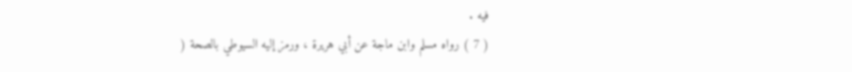فيه .
( 7 ) رواه مسلم وابن ماجة عن أبي هريرة ، ورمز إليه السيوطي بالصحة (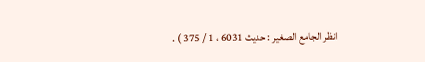انظر الجامع الصغير : حديث 6031 ، 1 / 375 ) .